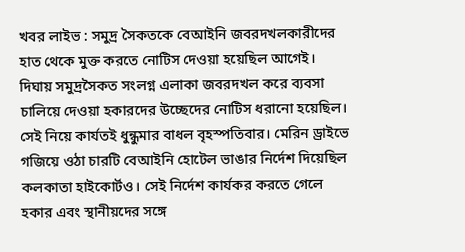খবর লাইভ : সমুদ্র সৈকতকে বেআইনি জবরদখলকারীদের হাত থেকে মুক্ত করতে নোটিস দেওয়া হয়েছিল আগেই। দিঘায় সমুদ্রসৈকত সংলগ্ন এলাকা জবরদখল করে ব্যবসা চালিয়ে দেওয়া হকারদের উচ্ছেদের নোটিস ধরানো হয়েছিল। সেই নিয়ে কার্যতই ধুন্ধুমার বাধল বৃহস্পতিবার। মেরিন ড্রাইভে গজিয়ে ওঠা চারটি বেআইনি হোটেল ভাঙার নির্দেশ দিয়েছিল কলকাতা হাইকোর্টও। সেই নির্দেশ কার্যকর করতে গেলে হকার এবং স্থানীয়দের সঙ্গে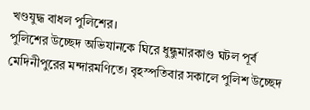খণ্ডযুদ্ধ বাধল পুলিশের।
পুলিশের উচ্ছেদ অভিযানকে ঘিরে ধুন্ধুমারকাণ্ড ঘটল পূর্ব মেদিনীপুরের মন্দারমণিতে। বৃহস্পতিবার সকালে পুলিশ উচ্ছেদ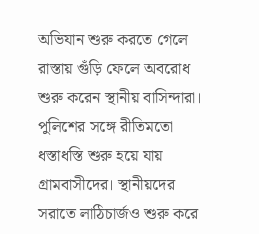অভিযান শুরু করতে গেলে রাস্তায় গুঁড়ি ফেলে অবরোধ শুরু করেন স্থানীয় বাসিন্দারা। পুলিশের সঙ্গে রীতিমতো ধস্তাধস্তি শুরু হয়ে যায় গ্রামবাসীদের। স্থানীয়দের সরাতে লাঠিচার্জও শুরু করে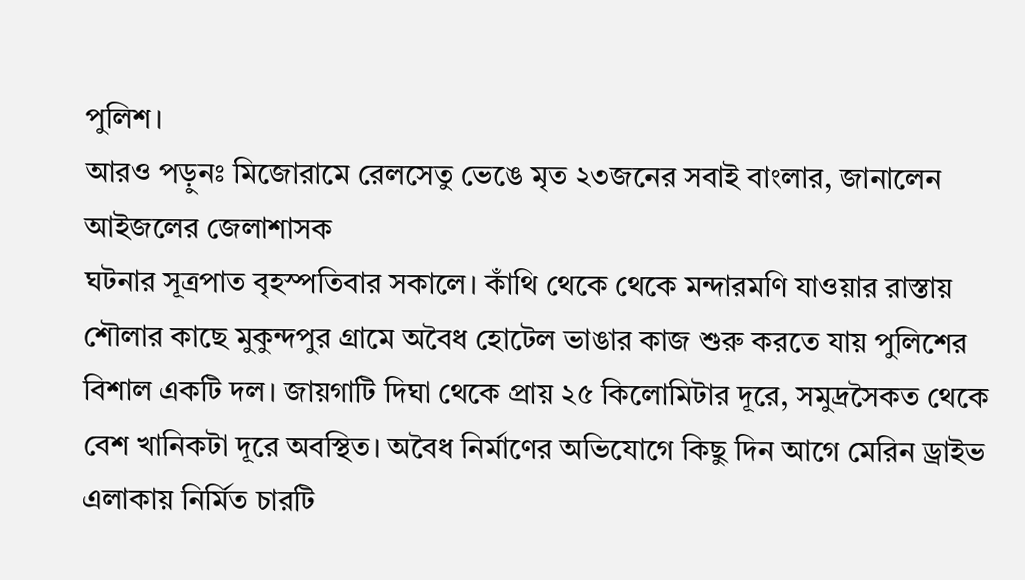পুলিশ।
আরও পড়ুনঃ মিজোরামে রেলসেতু ভেঙে মৃত ২৩জনের সবাই বাংলার, জানালেন আইজলের জেলাশাসক
ঘটনার সূত্রপাত বৃহস্পতিবার সকালে। কাঁথি থেকে থেকে মন্দারমণি যাওয়ার রাস্তায় শৌলার কাছে মুকুন্দপুর গ্রামে অবৈধ হোটেল ভাঙার কাজ শুরু করতে যায় পুলিশের বিশাল একটি দল। জায়গাটি দিঘা থেকে প্রায় ২৫ কিলোমিটার দূরে, সমুদ্রসৈকত থেকে বেশ খানিকটা দূরে অবস্থিত। অবৈধ নির্মাণের অভিযোগে কিছু দিন আগে মেরিন ড্রাইভ এলাকায় নির্মিত চারটি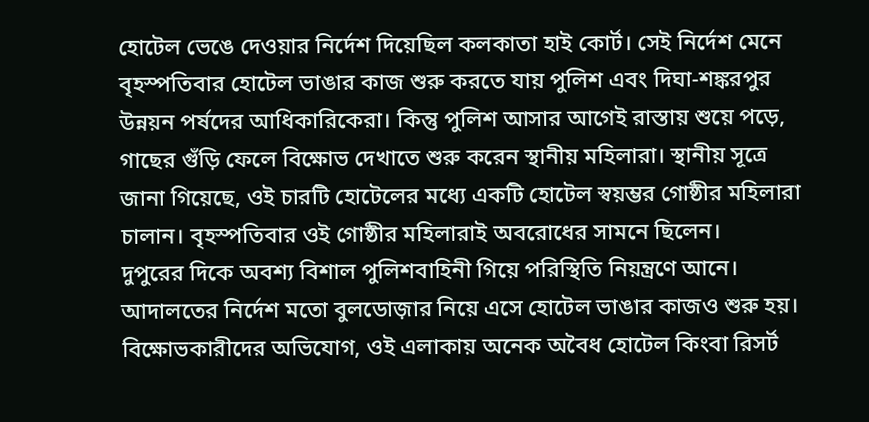হোটেল ভেঙে দেওয়ার নির্দেশ দিয়েছিল কলকাতা হাই কোর্ট। সেই নির্দেশ মেনে বৃহস্পতিবার হোটেল ভাঙার কাজ শুরু করতে যায় পুলিশ এবং দিঘা-শঙ্করপুর উন্নয়ন পর্ষদের আধিকারিকেরা। কিন্তু পুলিশ আসার আগেই রাস্তায় শুয়ে পড়ে, গাছের গুঁড়ি ফেলে বিক্ষোভ দেখাতে শুরু করেন স্থানীয় মহিলারা। স্থানীয় সূত্রে জানা গিয়েছে, ওই চারটি হোটেলের মধ্যে একটি হোটেল স্বয়ম্ভর গোষ্ঠীর মহিলারা চালান। বৃহস্পতিবার ওই গোষ্ঠীর মহিলারাই অবরোধের সামনে ছিলেন।
দুপুরের দিকে অবশ্য বিশাল পুলিশবাহিনী গিয়ে পরিস্থিতি নিয়ন্ত্রণে আনে। আদালতের নির্দেশ মতো বুলডোজ়ার নিয়ে এসে হোটেল ভাঙার কাজও শুরু হয়। বিক্ষোভকারীদের অভিযোগ, ওই এলাকায় অনেক অবৈধ হোটেল কিংবা রিসর্ট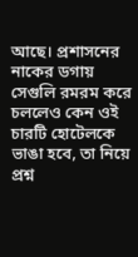আছে। প্রশাসনের নাকের ডগায় সেগুলি রমরম করে চললেও কেন ওই চারটি হোটেলকে ভাঙা হবে, তা নিয়ে প্রশ্ন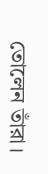তোলেন তাঁরা।